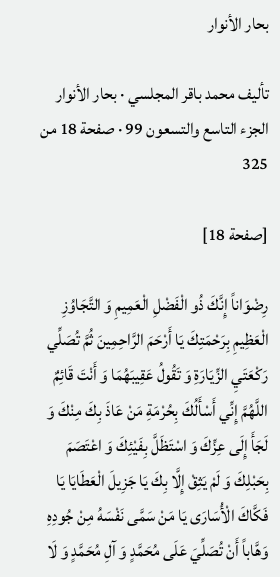بحار الأنوار

تأليف محمد باقر المجلسي · بحار الأنوار الجزء التاسع والتسعون 99 · صفحة 18 من 325

[صفحة 18]

رِضْوَاناً إِنَّكَ ذُو الْفَضْلِ الْعَمِيمِ وَ التَّجَاوُزِ الْعَظِيمِ بِرَحْمَتِكَ يَا أَرْحَمَ الرَّاحِمِينَ ثُمَّ تُصَلِّي رَكْعَتَيِ الزِّيَارَةِ وَ تَقُولُ عَقِيبَهُمَا وَ أَنْتَ قَائِمٌ اللَّهُمَّ إِنِّي أَسْأَلُكَ بِحُرْمَةِ مَنْ عَاذَ بِكَ مِنْكَ وَ لَجَأَ إِلَى عِزِّكَ وَ اسْتَظَلَّ بِفَيْئِكَ وَ اعْتَصَمَ بِحَبْلِكَ وَ لَمْ يَثِقْ إِلَّا بِكَ يَا جَزِيلَ الْعَطَايَا يَا فَكَّاكَ الْأُسَارَى يَا مَنْ سَمَّى نَفْسَهُ مِنْ جُودِهِ وَهَّاباً أَنْ تُصَلِّيَ عَلَى مُحَمَّدٍ وَ آلِ مُحَمَّدٍ وَ لَا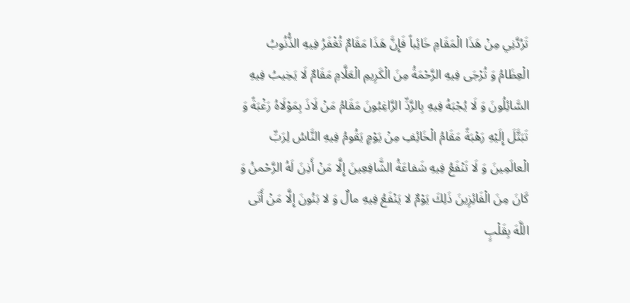تَرُدَّنِي مِنْ هَذَا الْمَقَامِ خَائِباً فَإِنَّ هَذَا مَقَامٌ تُغْفَرُ فِيهِ الذُّنُوبُ الْعِظَامُ وَ تُرْجَى فِيهِ الرَّحْمَةُ مِنَ الْكَرِيمِ الْعَلَّامِ مَقَامٌ لَا يَخِيبُ فِيهِ السَّائِلُونَ وَ لَا يُجْبَهُ فِيهِ بِالرَّدِّ الرَّاغِبُونَ مَقَامُ مَنْ لَاذَ بِمَوْلَاهُ رَغْبَةً وَ تَبَتَّلَ إِلَيْهِ رَهْبَةً مَقَامُ الْخَائِفِ مِنْ يَوْمٍ يَقُومُ فِيهِ النَّاسُ لِرَبِّ الْعالَمِينَ وَ لَا تَنْفَعُ فِيهِ شَفاعَةُ الشَّافِعِينَ إِلَّا مَنْ أَذِنَ لَهُ الرَّحْمنُ وَ كَانَ مِنَ الْفَائِزِينَ ذَلِكَ يَوْمٌ لا يَنْفَعُ فِيهِ مالٌ وَ لا بَنُونَ إِلَّا مَنْ أَتَى اللَّهَ بِقَلْبٍ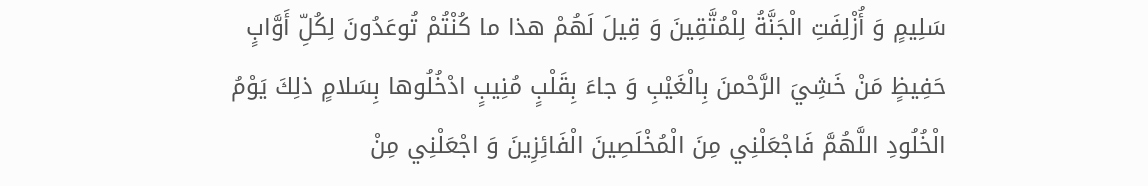سَلِيمٍ وَ أُزْلِفَتِ الْجَنَّةُ لِلْمُتَّقِينَ وَ قِيلَ لَهُمْ هذا ما كُنْتُمْ تُوعَدُونَ لِكُلِّ أَوَّابٍ حَفِيظٍ مَنْ خَشِيَ الرَّحْمنَ بِالْغَيْبِ وَ جاءَ بِقَلْبٍ مُنِيبٍ ادْخُلُوها بِسَلامٍ ذلِكَ يَوْمُ الْخُلُودِ اللَّهُمَّ فَاجْعَلْنِي مِنَ الْمُخْلَصِينَ الْفَائِزِينَ وَ اجْعَلْنِي مِنْ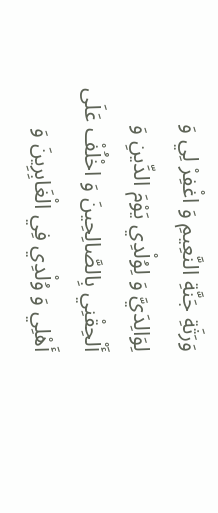وَرَثَةِ جَنَّةِ النَّعِيمِ وَ اغْفِرْ لِي وَ لِوَالِدَيَّ وَ لِوُلْدِي يَوْمَ الدِّينِ وَ أَلْحِقْنِي بِالصَّالِحِينَ وَ اخْلُفْ عَلَى أَهْلِي وَ وُلْدِي فِي الْغَابِرِينَ وَ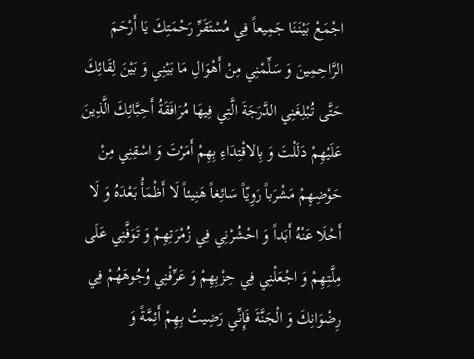اجْمَعْ بَيْنَنَا جَمِيعاً فِي مُسْتَقَرِّ رَحْمَتِكَ يَا أَرْحَمَ الرَّاحِمِينَ وَ سَلِّمْنِي مِنْ أَهْوَالِ مَا بَيْنِي وَ بَيْنَ لِقَائِكَ حَتَّى تُبْلِغَنِي الدَّرَجَةَ الَّتِي فِيهَا مُرَافَقَةُ أَحِبَّائِكَ الَّذِينَ عَلَيْهِمْ دَلَلْتَ وَ بِالاقْتِدَاءِ بِهِمْ أَمَرْتَ وَ اسْقِنِي مِنْ حَوْضِهِمْ مَشْرَباً رَوِيّاً سَائِغاً هَنِيئاً لَا أَظْمَأُ بَعْدَهُ وَ لَا أَحْلَا عَنْهُ أَبَداً وَ احْشُرْنِي فِي زُمْرَتِهِمْ وَ تَوَفَّنِي عَلَى مِلَّتِهِمْ وَ اجْعَلْنِي فِي حِزْبِهِمْ وَ عَرِّفْنِي وُجُوهَهُمْ فِي رِضْوَانِكَ وَ الْجَنَّةَ فَإِنِّي رَضِيتُ بِهِمْ أَئِمَّةً وَ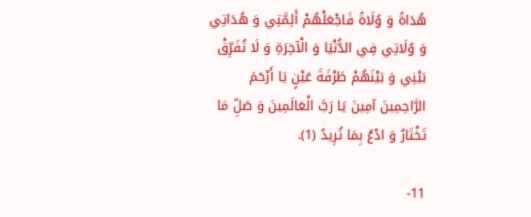هُدَاةً وَ وُلَاةً فَاجْعَلْهُمْ أَئِمَّتِي وَ هُدَاتِي وَ وُلَاتِي فِي الدُّنْيَا وَ الْآخِرَةِ وَ لَا تُفَرِّقْ بَيْنِي وَ بَيْنَهُمْ طَرْفَةَ عَيْنٍ يَا أَرْحَمَ الرَّاحِمِينَ آمِينَ يَا رَبَّ الْعَالَمِينَ وَ صَلِّ مَا تَخْتَارُ وَ ادْعُ بِمَا تُرِيدُ (1).

11-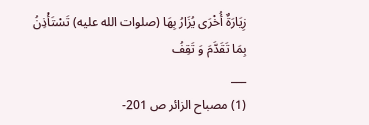زِيَارَةٌ أُخْرَى يُزَارُ بِهَا (صلوات الله عليه) تَسْتَأْذِنُ بِمَا تَقَدَّمَ وَ تَقِفُ
___
(1) مصباح الزائر ص 201-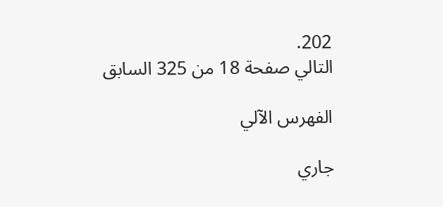202.
التالي صفحة 18 من 325 السابق

الفهرس الآلي

جاري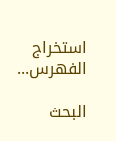استخراج الفهرس...

البحث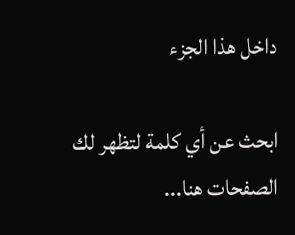داخل هذا الجزء

ابحث عن أي كلمة لتظهر لك الصفحات هنا...